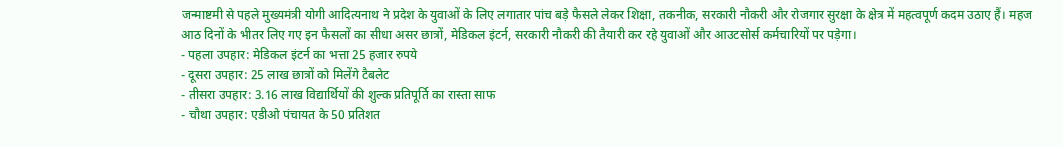जन्माष्टमी से पहले मुख्यमंत्री योगी आदित्यनाथ ने प्रदेश के युवाओं के लिए लगातार पांच बड़े फैसले लेकर शिक्षा, तकनीक, सरकारी नौकरी और रोजगार सुरक्षा के क्षेत्र में महत्वपूर्ण कदम उठाए हैं। महज आठ दिनों के भीतर लिए गए इन फैसलों का सीधा असर छात्रों, मेडिकल इंटर्न, सरकारी नौकरी की तैयारी कर रहे युवाओं और आउटसोर्स कर्मचारियों पर पड़ेगा।
- पहला उपहार: मेडिकल इंटर्न का भत्ता 25 हजार रुपये
- दूसरा उपहार: 25 लाख छात्रों को मिलेंगे टैबलेट
- तीसरा उपहार: 3.16 लाख विद्यार्थियों की शुल्क प्रतिपूर्ति का रास्ता साफ
- चौथा उपहार: एडीओ पंचायत के 50 प्रतिशत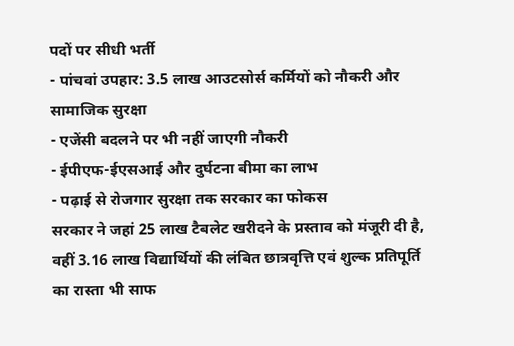पदों पर सीधी भर्ती
- पांचवां उपहार: 3.5 लाख आउटसोर्स कर्मियों को नौकरी और सामाजिक सुरक्षा
- एजेंसी बदलने पर भी नहीं जाएगी नौकरी
- ईपीएफ-ईएसआई और दुर्घटना बीमा का लाभ
- पढ़ाई से रोजगार सुरक्षा तक सरकार का फोकस
सरकार ने जहां 25 लाख टैबलेट खरीदने के प्रस्ताव को मंजूरी दी है, वहीं 3.16 लाख विद्यार्थियों की लंबित छात्रवृत्ति एवं शुल्क प्रतिपूर्ति का रास्ता भी साफ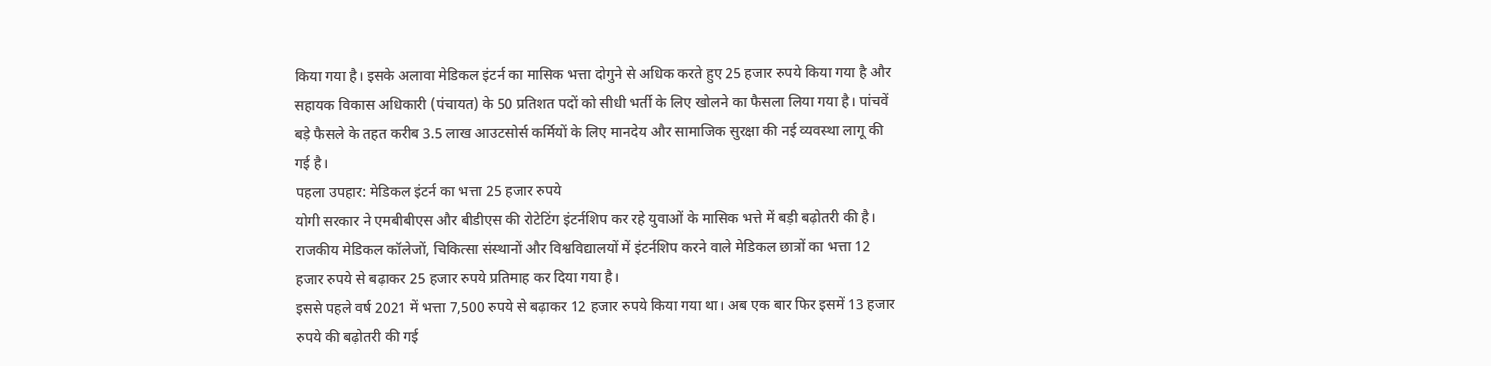किया गया है। इसके अलावा मेडिकल इंटर्न का मासिक भत्ता दोगुने से अधिक करते हुए 25 हजार रुपये किया गया है और सहायक विकास अधिकारी (पंचायत) के 50 प्रतिशत पदों को सीधी भर्ती के लिए खोलने का फैसला लिया गया है। पांचवें बड़े फैसले के तहत करीब 3.5 लाख आउटसोर्स कर्मियों के लिए मानदेय और सामाजिक सुरक्षा की नई व्यवस्था लागू की गई है।
पहला उपहार: मेडिकल इंटर्न का भत्ता 25 हजार रुपये
योगी सरकार ने एमबीबीएस और बीडीएस की रोटेटिंग इंटर्नशिप कर रहे युवाओं के मासिक भत्ते में बड़ी बढ़ोतरी की है। राजकीय मेडिकल कॉलेजों, चिकित्सा संस्थानों और विश्वविद्यालयों में इंटर्नशिप करने वाले मेडिकल छात्रों का भत्ता 12 हजार रुपये से बढ़ाकर 25 हजार रुपये प्रतिमाह कर दिया गया है।
इससे पहले वर्ष 2021 में भत्ता 7,500 रुपये से बढ़ाकर 12 हजार रुपये किया गया था। अब एक बार फिर इसमें 13 हजार रुपये की बढ़ोतरी की गई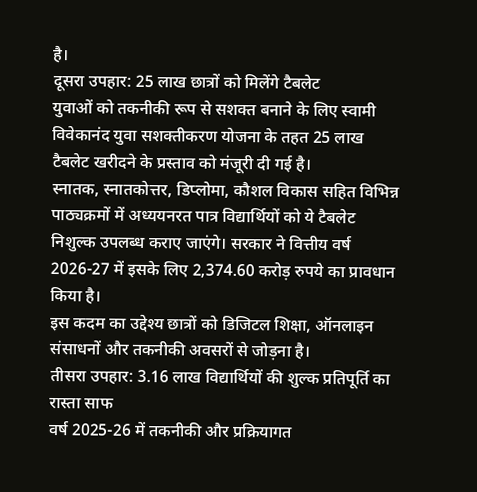है।
दूसरा उपहार: 25 लाख छात्रों को मिलेंगे टैबलेट
युवाओं को तकनीकी रूप से सशक्त बनाने के लिए स्वामी विवेकानंद युवा सशक्तीकरण योजना के तहत 25 लाख टैबलेट खरीदने के प्रस्ताव को मंजूरी दी गई है।
स्नातक, स्नातकोत्तर, डिप्लोमा, कौशल विकास सहित विभिन्न पाठ्यक्रमों में अध्ययनरत पात्र विद्यार्थियों को ये टैबलेट निशुल्क उपलब्ध कराए जाएंगे। सरकार ने वित्तीय वर्ष 2026-27 में इसके लिए 2,374.60 करोड़ रुपये का प्रावधान किया है।
इस कदम का उद्देश्य छात्रों को डिजिटल शिक्षा, ऑनलाइन संसाधनों और तकनीकी अवसरों से जोड़ना है।
तीसरा उपहार: 3.16 लाख विद्यार्थियों की शुल्क प्रतिपूर्ति का रास्ता साफ
वर्ष 2025-26 में तकनीकी और प्रक्रियागत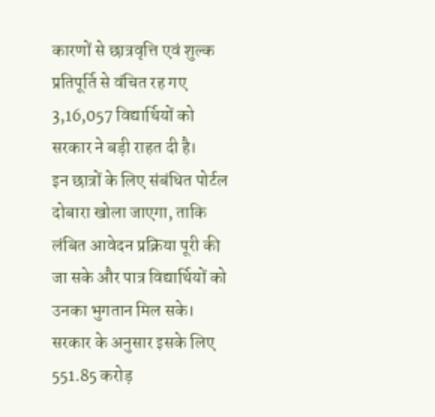कारणों से छात्रवृत्ति एवं शुल्क प्रतिपूर्ति से वंचित रह गए 3,16,057 विद्यार्थियों को सरकार ने बड़ी राहत दी है।
इन छात्रों के लिए संबंधित पोर्टल दोबारा खोला जाएगा, ताकि लंबित आवेदन प्रक्रिया पूरी की जा सके और पात्र विद्यार्थियों को उनका भुगतान मिल सके। सरकार के अनुसार इसके लिए 551.85 करोड़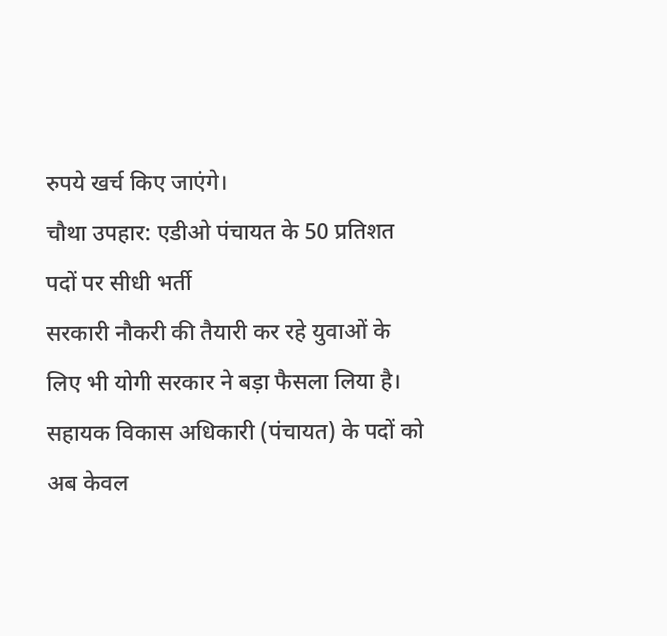रुपये खर्च किए जाएंगे।
चौथा उपहार: एडीओ पंचायत के 50 प्रतिशत पदों पर सीधी भर्ती
सरकारी नौकरी की तैयारी कर रहे युवाओं के लिए भी योगी सरकार ने बड़ा फैसला लिया है। सहायक विकास अधिकारी (पंचायत) के पदों को अब केवल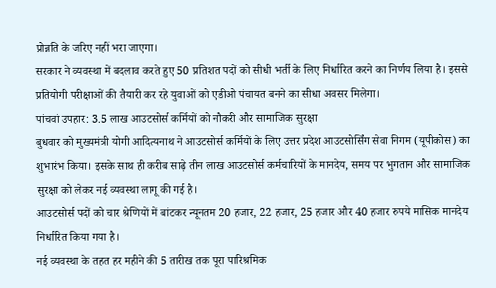प्रोन्नति के जरिए नहीं भरा जाएगा।
सरकार ने व्यवस्था में बदलाव करते हुए 50 प्रतिशत पदों को सीधी भर्ती के लिए निर्धारित करने का निर्णय लिया है। इससे प्रतियोगी परीक्षाओं की तैयारी कर रहे युवाओं को एडीओ पंचायत बनने का सीधा अवसर मिलेगा।
पांचवां उपहार: 3.5 लाख आउटसोर्स कर्मियों को नौकरी और सामाजिक सुरक्षा
बुधवार को मुख्यमंत्री योगी आदित्यनाथ ने आउटसोर्स कर्मियों के लिए उत्तर प्रदेश आउटसोर्सिंग सेवा निगम (यूपीकोस) का शुभारंभ किया। इसके साथ ही करीब साढ़े तीन लाख आउटसोर्स कर्मचारियों के मानदेय, समय पर भुगतान और सामाजिक सुरक्षा को लेकर नई व्यवस्था लागू की गई है।
आउटसोर्स पदों को चार श्रेणियों में बांटकर न्यूनतम 20 हजार, 22 हजार, 25 हजार और 40 हजार रुपये मासिक मानदेय निर्धारित किया गया है।
नई व्यवस्था के तहत हर महीने की 5 तारीख तक पूरा पारिश्रमिक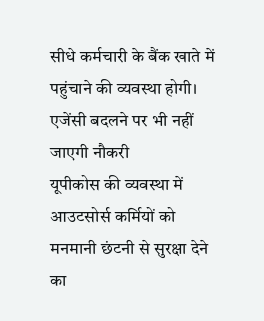सीधे कर्मचारी के बैंक खाते में पहुंचाने की व्यवस्था होगी।
एजेंसी बदलने पर भी नहीं जाएगी नौकरी
यूपीकोस की व्यवस्था में आउटसोर्स कर्मियों को मनमानी छंटनी से सुरक्षा देने का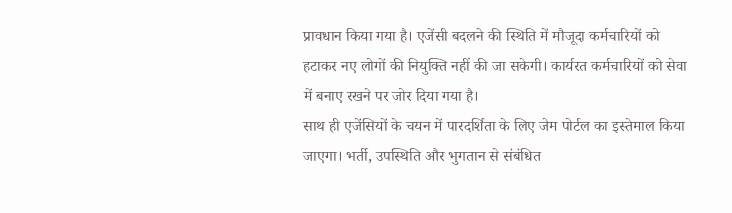प्रावधान किया गया है। एजेंसी बदलने की स्थिति में मौजूदा कर्मचारियों को हटाकर नए लोगों की नियुक्ति नहीं की जा सकेगी। कार्यरत कर्मचारियों को सेवा में बनाए रखने पर जोर दिया गया है।
साथ ही एजेंसियों के चयन में पारदर्शिता के लिए जेम पोर्टल का इस्तेमाल किया जाएगा। भर्ती, उपस्थिति और भुगतान से संबंधित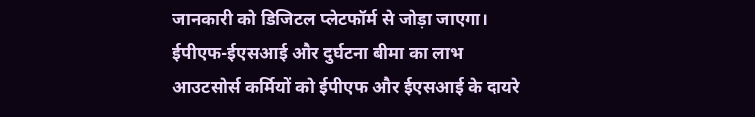जानकारी को डिजिटल प्लेटफॉर्म से जोड़ा जाएगा।
ईपीएफ-ईएसआई और दुर्घटना बीमा का लाभ
आउटसोर्स कर्मियों को ईपीएफ और ईएसआई के दायरे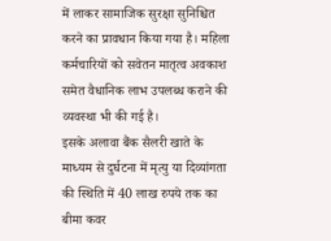में लाकर सामाजिक सुरक्षा सुनिश्चित करने का प्रावधान किया गया है। महिला कर्मचारियों को सवेतन मातृत्व अवकाश समेत वैधानिक लाभ उपलब्ध कराने की व्यवस्था भी की गई है।
इसके अलावा बैंक सैलरी खाते के माध्यम से दुर्घटना में मृत्यु या दिव्यांगता की स्थिति में 40 लाख रुपये तक का बीमा कवर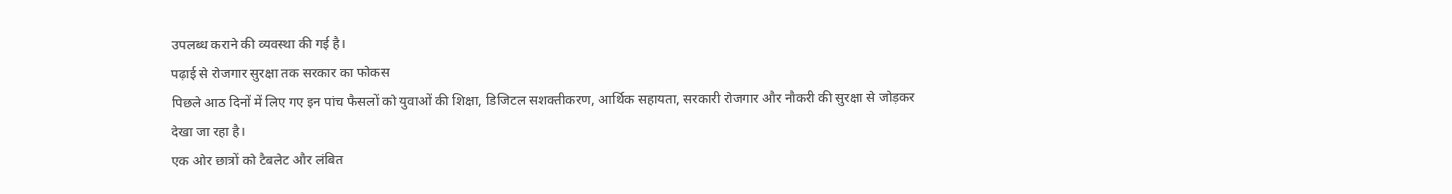उपलब्ध कराने की व्यवस्था की गई है।
पढ़ाई से रोजगार सुरक्षा तक सरकार का फोकस
पिछले आठ दिनों में लिए गए इन पांच फैसलों को युवाओं की शिक्षा, डिजिटल सशक्तीकरण, आर्थिक सहायता, सरकारी रोजगार और नौकरी की सुरक्षा से जोड़कर देखा जा रहा है।
एक ओर छात्रों को टैबलेट और लंबित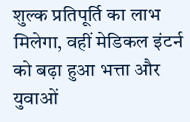शुल्क प्रतिपूर्ति का लाभ मिलेगा, वहीं मेडिकल इंटर्न को बढ़ा हुआ भत्ता और युवाओं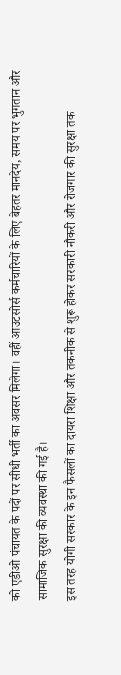को एडीओ पंचायत के पदों पर सीधी भर्ती का अवसर मिलेगा। वहीं आउटसोर्स कर्मचारियों के लिए बेहतर मानदेय, समय पर भुगतान और सामाजिक सुरक्षा की व्यवस्था की गई है।
इस तरह योगी सरकार के इन फैसलों का दायरा शिक्षा और तकनीक से शुरू होकर सरकारी नौकरी और रोजगार की सुरक्षा तक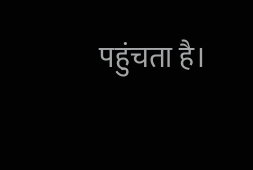पहुंचता है।